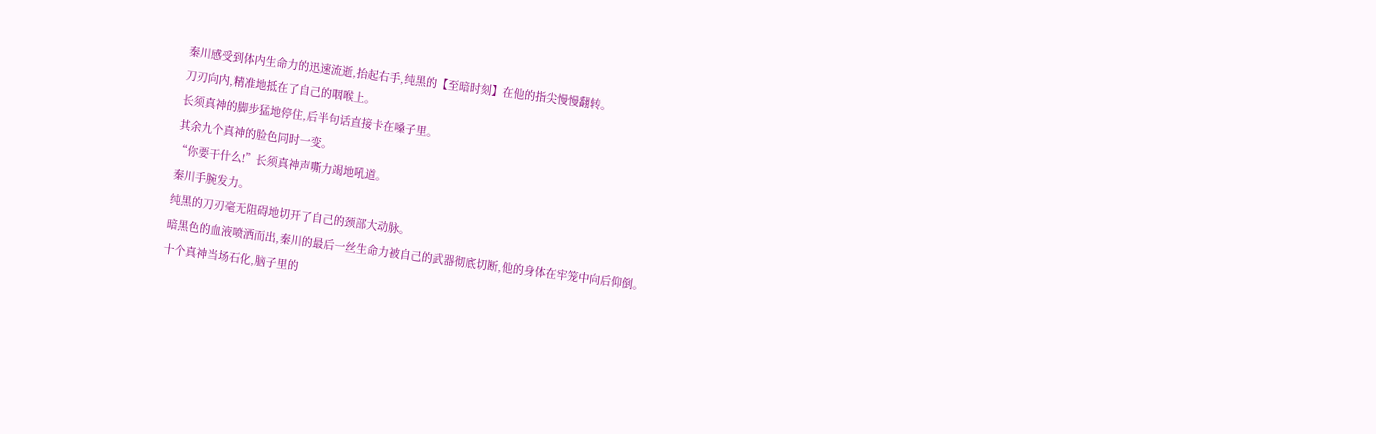秦川感受到体内生命力的迅速流逝,抬起右手,纯黑的【至暗时刻】在他的指尖慢慢翻转。
刀刃向内,精准地抵在了自己的咽喉上。
长须真神的脚步猛地停住,后半句话直接卡在嗓子里。
其余九个真神的脸色同时一变。
“你要干什么!”长须真神声嘶力竭地吼道。
秦川手腕发力。
纯黑的刀刃毫无阻碍地切开了自己的颈部大动脉。
暗黑色的血液喷洒而出,秦川的最后一丝生命力被自己的武器彻底切断,他的身体在牢笼中向后仰倒。
十个真神当场石化,脑子里的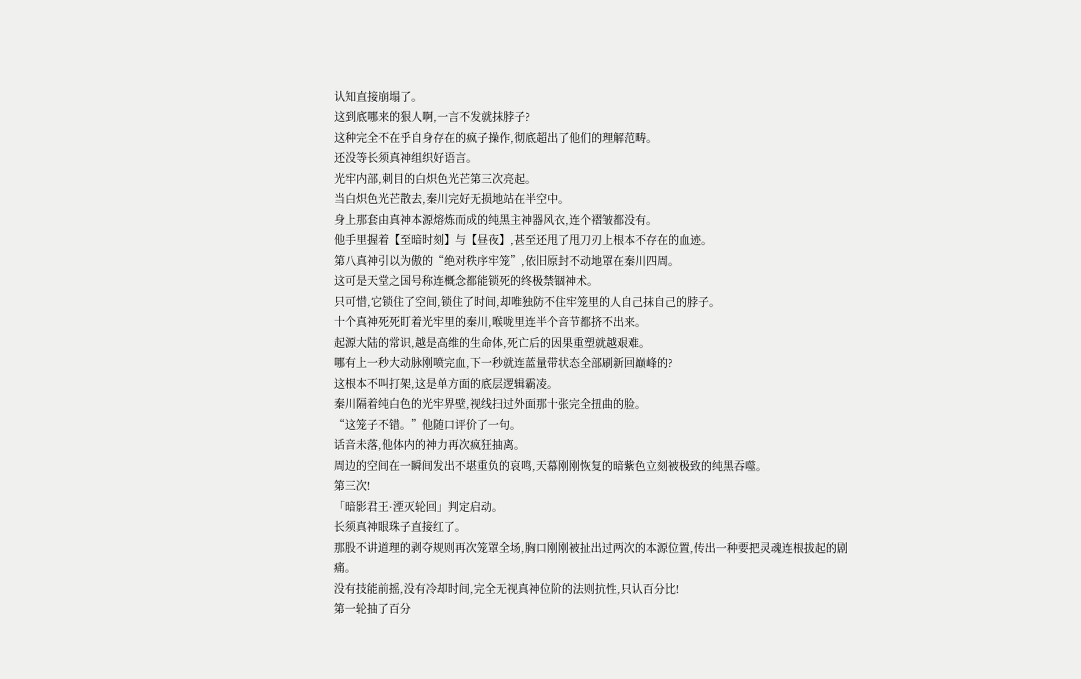认知直接崩塌了。
这到底哪来的狠人啊,一言不发就抹脖子?
这种完全不在乎自身存在的疯子操作,彻底超出了他们的理解范畴。
还没等长须真神组织好语言。
光牢内部,刺目的白炽色光芒第三次亮起。
当白炽色光芒散去,秦川完好无损地站在半空中。
身上那套由真神本源熔炼而成的纯黑主神器风衣,连个褶皱都没有。
他手里握着【至暗时刻】与【昼夜】,甚至还甩了甩刀刃上根本不存在的血迹。
第八真神引以为傲的“绝对秩序牢笼”,依旧原封不动地罩在秦川四周。
这可是天堂之国号称连概念都能锁死的终极禁锢神术。
只可惜,它锁住了空间,锁住了时间,却唯独防不住牢笼里的人自己抹自己的脖子。
十个真神死死盯着光牢里的秦川,喉咙里连半个音节都挤不出来。
起源大陆的常识,越是高维的生命体,死亡后的因果重塑就越艰难。
哪有上一秒大动脉刚喷完血,下一秒就连蓝量带状态全部刷新回巅峰的?
这根本不叫打架,这是单方面的底层逻辑霸凌。
秦川隔着纯白色的光牢界壁,视线扫过外面那十张完全扭曲的脸。
“这笼子不错。”他随口评价了一句。
话音未落,他体内的神力再次疯狂抽离。
周边的空间在一瞬间发出不堪重负的哀鸣,天幕刚刚恢复的暗紫色立刻被极致的纯黑吞噬。
第三次!
「暗影君王·湮灭轮回」判定启动。
长须真神眼珠子直接红了。
那股不讲道理的剥夺规则再次笼罩全场,胸口刚刚被扯出过两次的本源位置,传出一种要把灵魂连根拔起的剧痛。
没有技能前摇,没有冷却时间,完全无视真神位阶的法则抗性,只认百分比!
第一轮抽了百分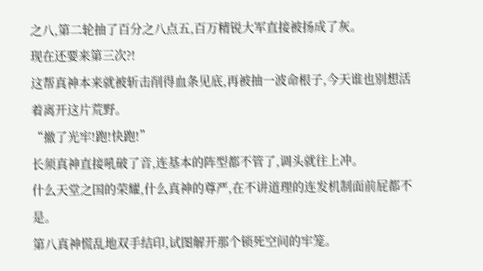之八,第二轮抽了百分之八点五,百万精锐大军直接被扬成了灰。
现在还要来第三次?!
这帮真神本来就被斩击削得血条见底,再被抽一波命根子,今天谁也别想活着离开这片荒野。
“撤了光牢!跑!快跑!”
长须真神直接吼破了音,连基本的阵型都不管了,调头就往上冲。
什么天堂之国的荣耀,什么真神的尊严,在不讲道理的连发机制面前屁都不是。
第八真神慌乱地双手结印,试图解开那个锁死空间的牢笼。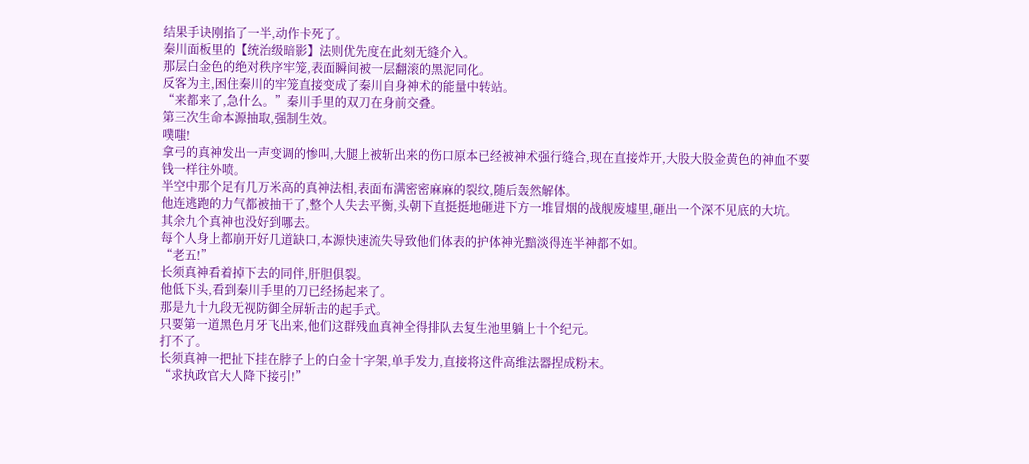结果手诀刚掐了一半,动作卡死了。
秦川面板里的【统治级暗影】法则优先度在此刻无缝介入。
那层白金色的绝对秩序牢笼,表面瞬间被一层翻滚的黑泥同化。
反客为主,困住秦川的牢笼直接变成了秦川自身神术的能量中转站。
“来都来了,急什么。”秦川手里的双刀在身前交叠。
第三次生命本源抽取,强制生效。
噗嗤!
拿弓的真神发出一声变调的惨叫,大腿上被斩出来的伤口原本已经被神术强行缝合,现在直接炸开,大股大股金黄色的神血不要钱一样往外喷。
半空中那个足有几万米高的真神法相,表面布满密密麻麻的裂纹,随后轰然解体。
他连逃跑的力气都被抽干了,整个人失去平衡,头朝下直挺挺地砸进下方一堆冒烟的战舰废墟里,砸出一个深不见底的大坑。
其余九个真神也没好到哪去。
每个人身上都崩开好几道缺口,本源快速流失导致他们体表的护体神光黯淡得连半神都不如。
“老五!”
长须真神看着掉下去的同伴,肝胆俱裂。
他低下头,看到秦川手里的刀已经扬起来了。
那是九十九段无视防御全屏斩击的起手式。
只要第一道黑色月牙飞出来,他们这群残血真神全得排队去复生池里躺上十个纪元。
打不了。
长须真神一把扯下挂在脖子上的白金十字架,单手发力,直接将这件高维法器捏成粉末。
“求执政官大人降下接引!”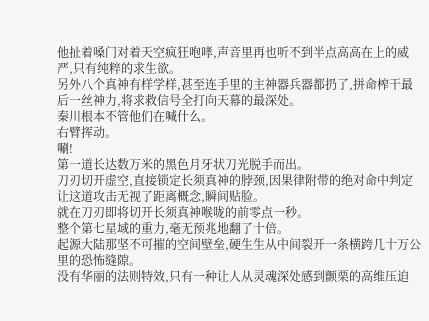他扯着嗓门对着天空疯狂咆哮,声音里再也听不到半点高高在上的威严,只有纯粹的求生欲。
另外八个真神有样学样,甚至连手里的主神器兵器都扔了,拼命榨干最后一丝神力,将求救信号全打向天幕的最深处。
秦川根本不管他们在喊什么。
右臂挥动。
唰!
第一道长达数万米的黑色月牙状刀光脱手而出。
刀刃切开虚空,直接锁定长须真神的脖颈,因果律附带的绝对命中判定让这道攻击无视了距离概念,瞬间贴脸。
就在刀刃即将切开长须真神喉咙的前零点一秒。
整个第七星域的重力,毫无预兆地翻了十倍。
起源大陆那坚不可摧的空间壁垒,硬生生从中间裂开一条横跨几十万公里的恐怖缝隙。
没有华丽的法则特效,只有一种让人从灵魂深处感到颤栗的高维压迫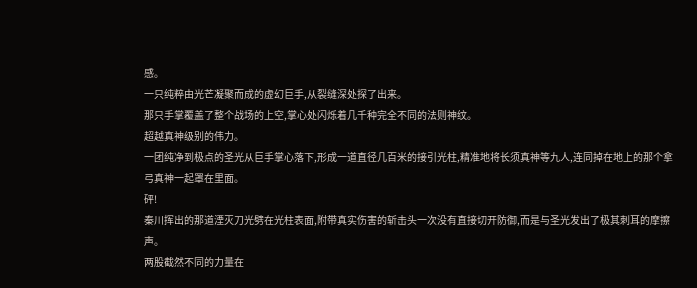感。
一只纯粹由光芒凝聚而成的虚幻巨手,从裂缝深处探了出来。
那只手掌覆盖了整个战场的上空,掌心处闪烁着几千种完全不同的法则神纹。
超越真神级别的伟力。
一团纯净到极点的圣光从巨手掌心落下,形成一道直径几百米的接引光柱,精准地将长须真神等九人,连同掉在地上的那个拿弓真神一起罩在里面。
砰!
秦川挥出的那道湮灭刀光劈在光柱表面,附带真实伤害的斩击头一次没有直接切开防御,而是与圣光发出了极其刺耳的摩擦声。
两股截然不同的力量在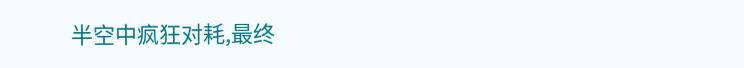半空中疯狂对耗,最终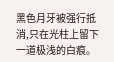黑色月牙被强行抵消,只在光柱上留下一道极浅的白痕。